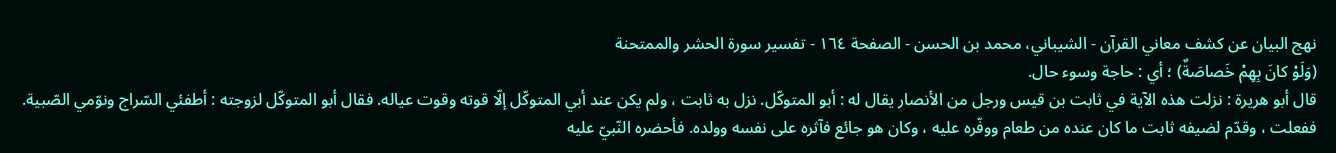نهج البيان عن كشف معاني القرآن - الشيباني، محمد بن الحسن - الصفحة ١٦٤ - تفسير سورة الحشر والممتحنة
(وَلَوْ كانَ بِهِمْ خَصاصَةٌ) ؛ أي : حاجة وسوء حال.
قال أبو هريرة : نزلت هذه الآية في ثابت بن قيس ورجل من الأنصار يقال له : أبو المتوكّل. نزل به ثابت ، ولم يكن عند أبي المتوكّل إلّا قوته وقوت عياله. فقال أبو المتوكّل لزوجته : أطفئي السّراج ونوّمي الصّبية. ففعلت ، وقدّم لضيفه ثابت ما كان عنده من طعام ووفّره عليه ، وكان هو جائع فآثره على نفسه وولده. فأحضره النّبيّ عليه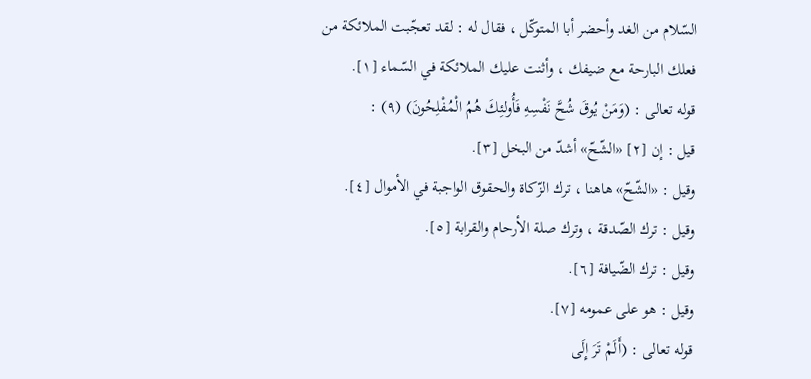السّلام من الغد وأحضر أبا المتوكّل ، فقال له : لقد تعجّبت الملائكة من فعلك البارحة مع ضيفك ، وأثنت عليك الملائكة في السّماء [١].
قوله تعالى : (وَمَنْ يُوقَ شُحَّ نَفْسِهِ فَأُولئِكَ هُمُ الْمُفْلِحُونَ) (٩) :
قيل : إن [٢] «الشّحّ» أشدّ من البخل [٣].
وقيل : «الشّحّ» هاهنا ، ترك الزّكاة والحقوق الواجبة في الأموال [٤].
وقيل : ترك الصّدقة ، وترك صلة الأرحام والقرابة [٥].
وقيل : ترك الضّيافة [٦].
وقيل : هو على عمومه [٧].
قوله تعالى : (أَلَمْ تَرَ إِلَى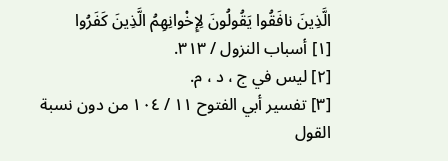الَّذِينَ نافَقُوا يَقُولُونَ لِإِخْوانِهِمُ الَّذِينَ كَفَرُوا
[١] أسباب النزول / ٣١٣.
[٢] ليس في ج ، د ، م.
[٣] تفسير أبي الفتوح ١١ / ١٠٤ من دون نسبة القول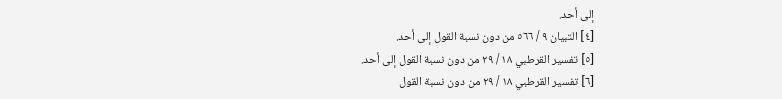إلى أحد.
[٤] التبيان ٩ / ٥٦٦ من دون نسبة القول إلى أحد.
[٥] تفسير القرطبي ١٨ / ٢٩ من دون نسبة القول إلى أحد.
[٦] تفسير القرطبي ١٨ / ٢٩ من دون نسبة القول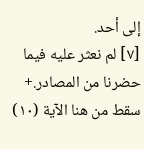إلى أحد.
[٧] لم نعثر عليه فيما حضرنا من المصادر.+ سقط من هنا الآية (١٠)